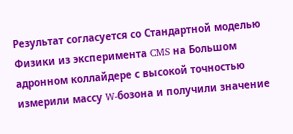Результат согласуется со Стандартной моделью
Физики из эксперимента CMS на Большом адронном коллайдере с высокой точностью измерили массу W-бозона и получили значение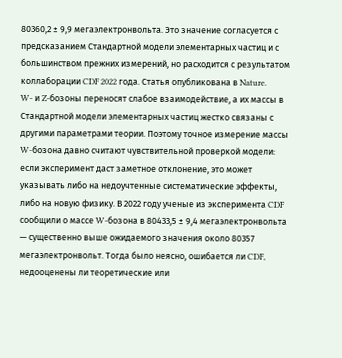80360,2 ± 9,9 мегаэлектронвольта. Это значение согласуется с предсказанием Стандартной модели элементарных частиц и с большинством прежних измерений, но расходится с результатом коллаборации CDF 2022 года. Статья опубликована в Nature.
W- и Z-бозоны переносят слабое взаимодействие, а их массы в Стандартной модели элементарных частиц жестко связаны с другими параметрами теории. Поэтому точное измерение массы W-бозона давно считают чувствительной проверкой модели: если эксперимент даст заметное отклонение, это может указывать либо на недоучтенные систематические эффекты, либо на новую физику. В 2022 году ученые из эксперимента CDF сообщили о массе W-бозона в 80433,5 ± 9,4 мегаэлектронвольта — существенно выше ожидаемого значения около 80357 мегаэлектронвольт. Тогда было неясно, ошибается ли CDF, недооценены ли теоретические или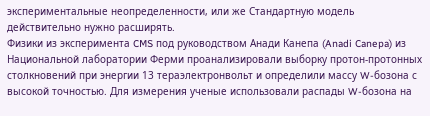экспериментальные неопределенности, или же Стандартную модель действительно нужно расширять.
Физики из эксперимента CMS под руководством Анади Канепа (Anadi Canepa) из Национальной лаборатории Ферми проанализировали выборку протон-протонных столкновений при энергии 13 тераэлектронвольт и определили массу W-бозона с высокой точностью. Для измерения ученые использовали распады W-бозона на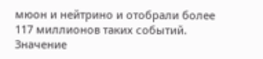мюон и нейтрино и отобрали более 117 миллионов таких событий. Значение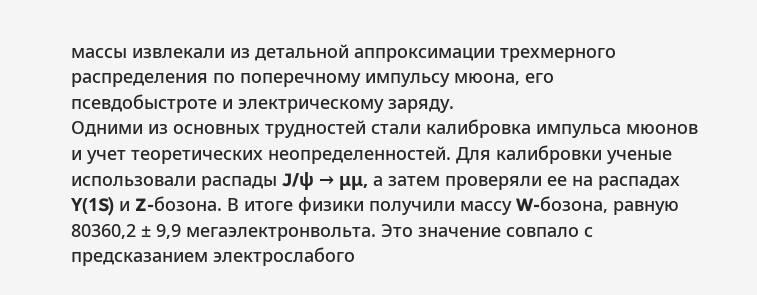массы извлекали из детальной аппроксимации трехмерного распределения по поперечному импульсу мюона, его псевдобыстроте и электрическому заряду.
Одними из основных трудностей стали калибровка импульса мюонов и учет теоретических неопределенностей. Для калибровки ученые использовали распады J/ψ → μμ, а затем проверяли ее на распадах Υ(1S) и Z-бозона. В итоге физики получили массу W-бозона, равную 80360,2 ± 9,9 мегаэлектронвольта. Это значение совпало с предсказанием электрослабого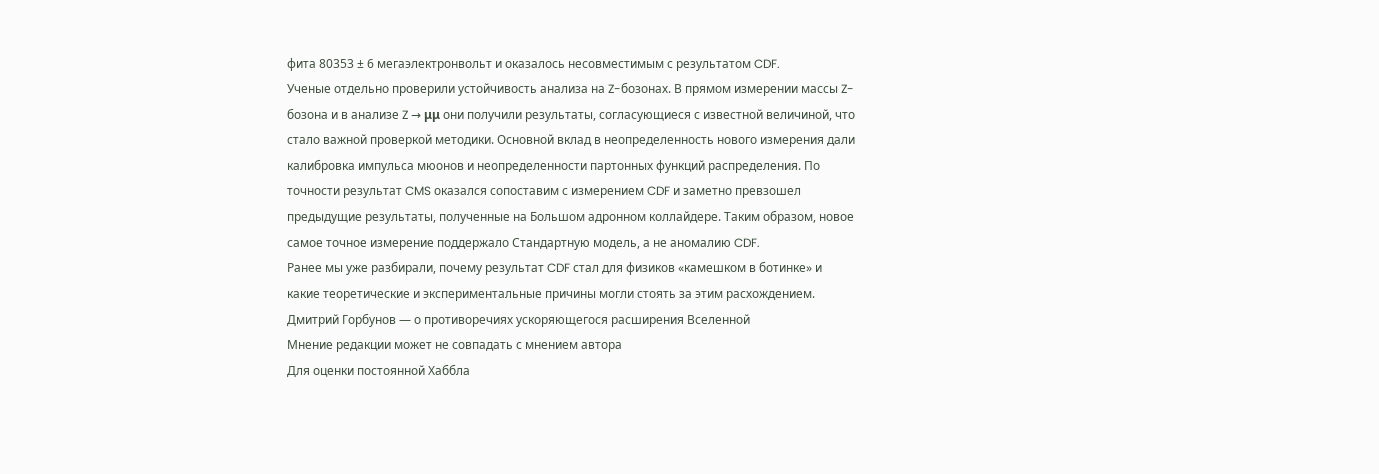фита 80353 ± 6 мегаэлектронвольт и оказалось несовместимым с результатом CDF.
Ученые отдельно проверили устойчивость анализа на Z-бозонах. В прямом измерении массы Z-бозона и в анализе Z → μμ они получили результаты, согласующиеся с известной величиной, что стало важной проверкой методики. Основной вклад в неопределенность нового измерения дали калибровка импульса мюонов и неопределенности партонных функций распределения. По точности результат CMS оказался сопоставим с измерением CDF и заметно превзошел предыдущие результаты, полученные на Большом адронном коллайдере. Таким образом, новое самое точное измерение поддержало Стандартную модель, а не аномалию CDF.
Ранее мы уже разбирали, почему результат CDF стал для физиков «камешком в ботинке» и какие теоретические и экспериментальные причины могли стоять за этим расхождением.
Дмитрий Горбунов — о противоречиях ускоряющегося расширения Вселенной
Мнение редакции может не совпадать с мнением автора
Для оценки постоянной Хаббла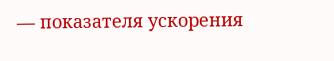— показателя ускорения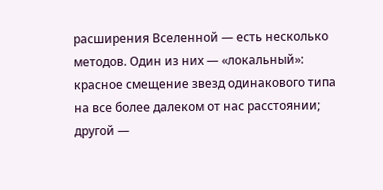расширения Вселенной — есть несколько методов. Один из них — «локальный»: красное смещение звезд одинакового типа на все более далеком от нас расстоянии; другой —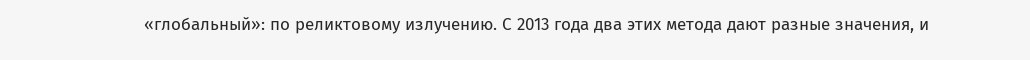«глобальный»: по реликтовому излучению. С 2013 года два этих метода дают разные значения, и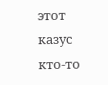этот казус кто-то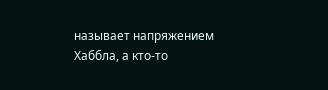называет напряжением Хаббла, а кто-то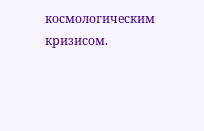космологическим кризисом.